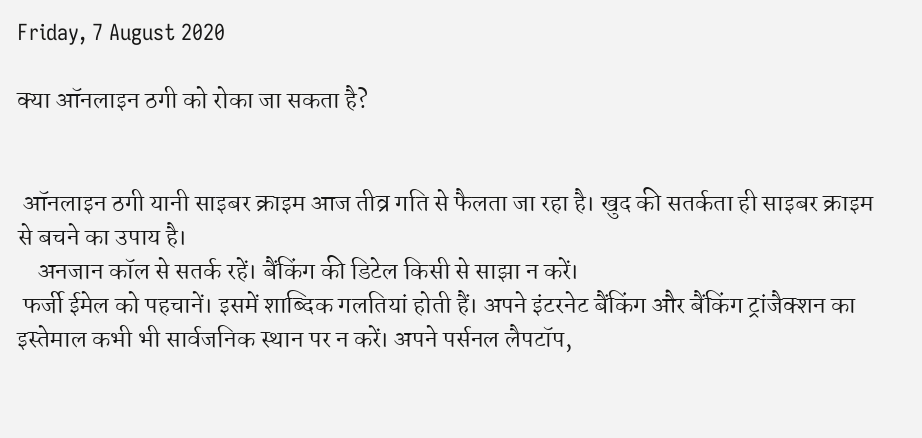Friday, 7 August 2020

क्या ऑनलाइन ठगी को रोका जा सकता है?


 ऑनलाइन ठगी यानी साइबर क्राइम आज तीव्र गति से फैलता जा रहा है। खुद की सतर्कता ही साइबर क्राइम से बचने का उपाय है।
    अनजान कॉल से सतर्क रहें। बैंकिंग की डिटेल किसी से साझा न करें।
 फर्जी ईमेल को पहचानें। इसमें शाब्दिक गलतियां होती हैं। अपने इंटरनेट बैंकिंग और बैंकिंग ट्रांजैक्शन का इस्तेमाल कभी भी सार्वजनिक स्थान पर न करें। अपने पर्सनल लैपटॉप,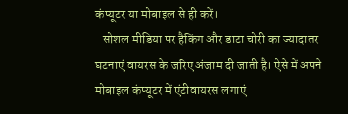कंप्यूटर या मोबाइल से ही करें।
   सोशल मीडिया पर हैकिंग और डाटा चोरी का ज्यादातर घटनाएं वायरस के जरिए अंजाम दी जाती है। ऐसे में अपने मोबाइल कंप्यूटर में एंटीवायरस लगाएं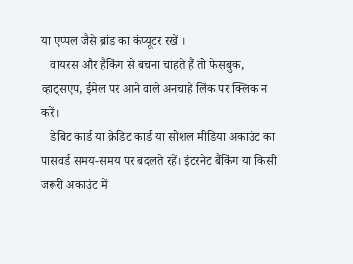या एप्पल जैसे ब्रांड का कंप्यूटर रखें ।
   वायरस और हैकिंग से बचना चाहते हैं तो फेसबुक, व्हाट्सएप, ईमेल पर आने वाले अनचाहे लिंक पर क्लिक न करें।
   डेबिट कार्ड या क्रेडिट कार्ड या सोशल मीडिया अकाउंट का पासवर्ड समय-समय पर बदलते रहें। इंटरनेट बैंकिंग या किसी जरूरी अकाउंट में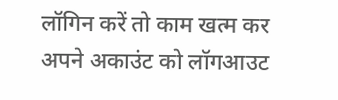लॉगिन करें तो काम खत्म कर अपने अकाउंट को लॉगआउट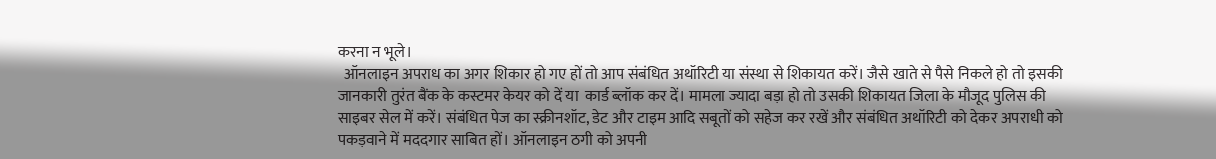करना न भूले।
  ऑनलाइन अपराध का अगर शिकार हो गए हों तो आप संबंधित अथॉरिटी या संस्था से शिकायत करें। जैसे खाते से पैसे निकले हो तो इसकी जानकारी तुरंत बैंक के कस्टमर केयर को दें या  कार्ड ब्लॉक कर दें। मामला ज्यादा बड़ा हो तो उसकी शिकायत जिला के मौजूद पुलिस की साइबर सेल में करें। संबंधित पेज का स्क्रीनशॉट, डेट और टाइम आदि सबूतों को सहेज कर रखें और संबंधित अथॉरिटी को देकर अपराधी को पकड़वाने में मददगार साबित हों। ऑनलाइन ठगी को अपनी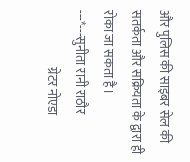और पुलिस की साइबर सेल की सतर्कता और सक्रियता के द्वारा ही रोका जा सकता है।
---*---सुनीता रानी राठौर
                       ग्रेटर नोएडा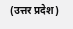(उत्तर प्रदेश)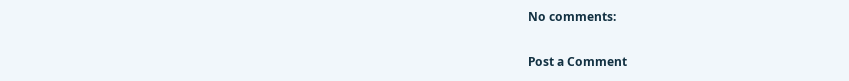No comments:

Post a Comment